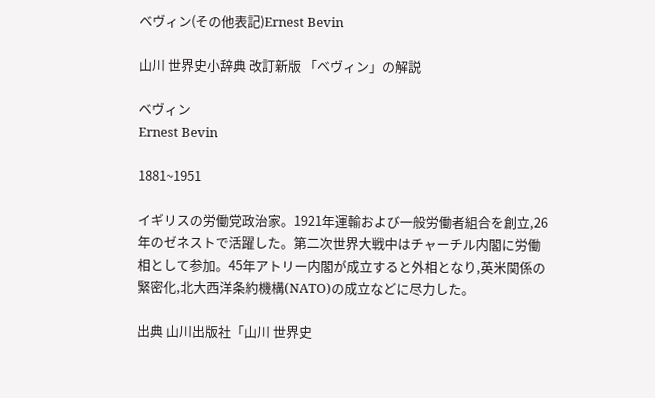ベヴィン(その他表記)Ernest Bevin

山川 世界史小辞典 改訂新版 「ベヴィン」の解説

ベヴィン
Ernest Bevin

1881~1951

イギリスの労働党政治家。1921年運輸および一般労働者組合を創立,26年のゼネストで活躍した。第二次世界大戦中はチャーチル内閣に労働相として参加。45年アトリー内閣が成立すると外相となり,英米関係の緊密化,北大西洋条約機構(NATO)の成立などに尽力した。

出典 山川出版社「山川 世界史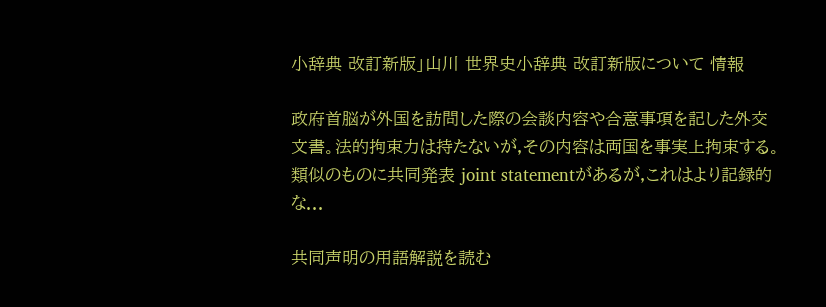小辞典 改訂新版」山川 世界史小辞典 改訂新版について 情報

政府首脳が外国を訪問した際の会談内容や合意事項を記した外交文書。法的拘束力は持たないが,その内容は両国を事実上拘束する。類似のものに共同発表 joint statementがあるが,これはより記録的な...

共同声明の用語解説を読む